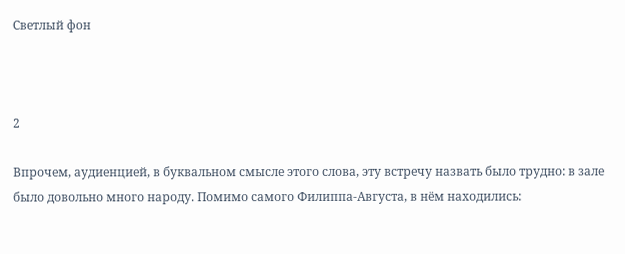Светлый фон



2

Впрочем, аудиенцией, в буквальном смысле этого слова, эту встречу назвать было трудно: в зале было довольно много народу. Помимо самого Филиппа-Августа, в нём находились: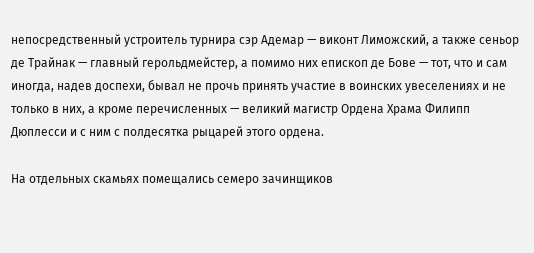непосредственный устроитель турнира сэр Адемар — виконт Лиможский, а также сеньор де Трайнак — главный герольдмейстер, а помимо них епископ де Бове — тот, что и сам иногда, надев доспехи, бывал не прочь принять участие в воинских увеселениях и не только в них, а кроме перечисленных — великий магистр Ордена Храма Филипп Дюплесси и с ним с полдесятка рыцарей этого ордена.

На отдельных скамьях помещались семеро зачинщиков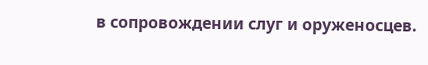в сопровождении слуг и оруженосцев.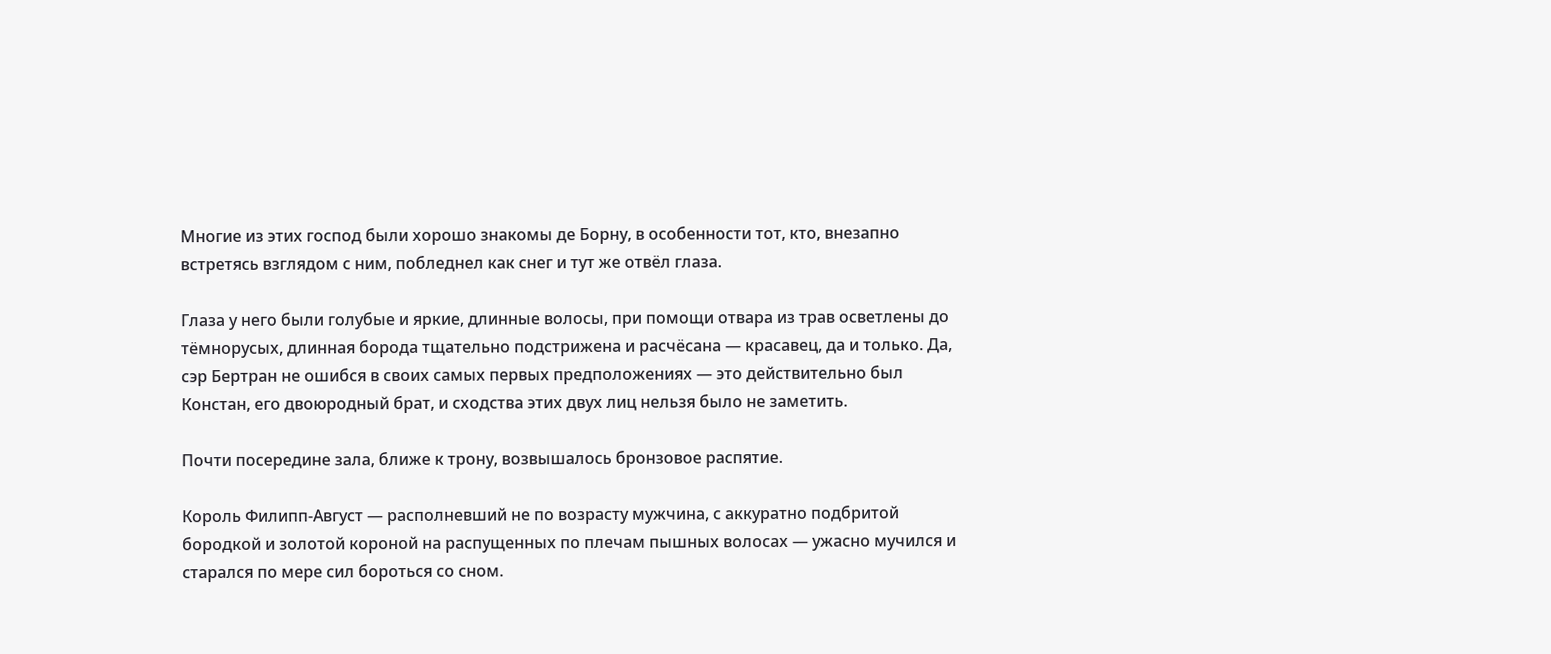Многие из этих господ были хорошо знакомы де Борну, в особенности тот, кто, внезапно встретясь взглядом с ним, побледнел как снег и тут же отвёл глаза.

Глаза у него были голубые и яркие, длинные волосы, при помощи отвара из трав осветлены до тёмнорусых, длинная борода тщательно подстрижена и расчёсана — красавец, да и только. Да, сэр Бертран не ошибся в своих самых первых предположениях — это действительно был Констан, его двоюродный брат, и сходства этих двух лиц нельзя было не заметить.

Почти посередине зала, ближе к трону, возвышалось бронзовое распятие.

Король Филипп-Август — располневший не по возрасту мужчина, с аккуратно подбритой бородкой и золотой короной на распущенных по плечам пышных волосах — ужасно мучился и старался по мере сил бороться со сном.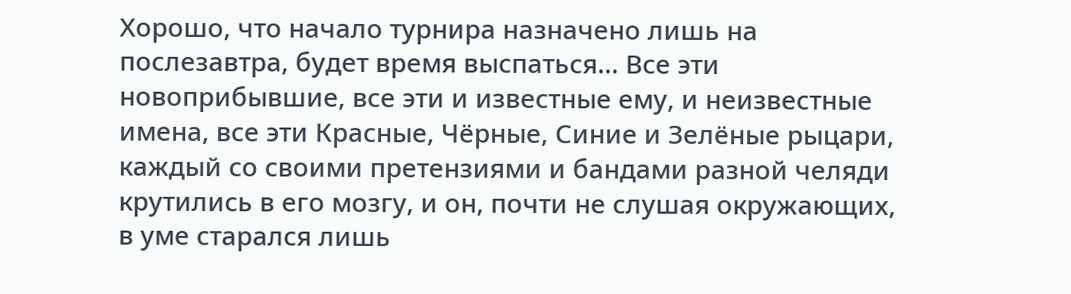Хорошо, что начало турнира назначено лишь на послезавтра, будет время выспаться… Все эти новоприбывшие, все эти и известные ему, и неизвестные имена, все эти Красные, Чёрные, Синие и Зелёные рыцари, каждый со своими претензиями и бандами разной челяди крутились в его мозгу, и он, почти не слушая окружающих, в уме старался лишь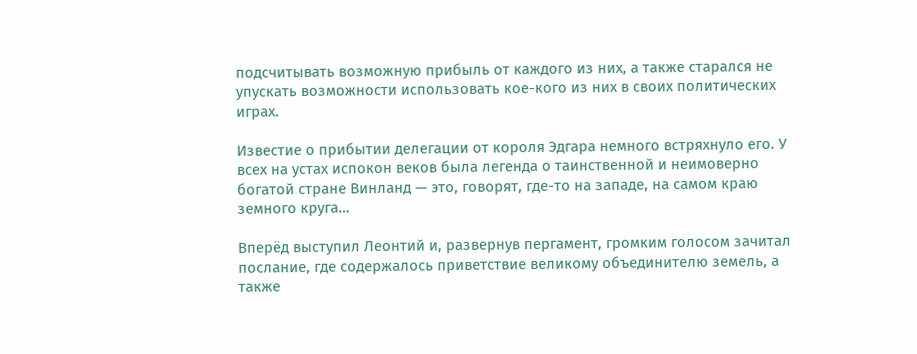подсчитывать возможную прибыль от каждого из них, а также старался не упускать возможности использовать кое-кого из них в своих политических играх.

Известие о прибытии делегации от короля Эдгара немного встряхнуло его. У всех на устах испокон веков была легенда о таинственной и неимоверно богатой стране Винланд — это, говорят, где-то на западе, на самом краю земного круга…

Вперёд выступил Леонтий и, развернув пергамент, громким голосом зачитал послание, где содержалось приветствие великому объединителю земель, а также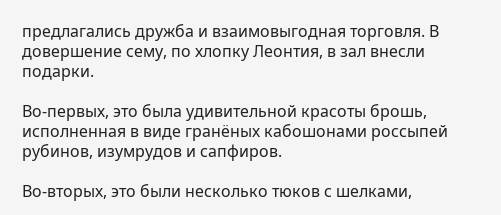предлагались дружба и взаимовыгодная торговля. В довершение сему, по хлопку Леонтия, в зал внесли подарки.

Во-первых, это была удивительной красоты брошь, исполненная в виде гранёных кабошонами россыпей рубинов, изумрудов и сапфиров.

Во-вторых, это были несколько тюков с шелками,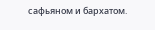сафьяном и бархатом.